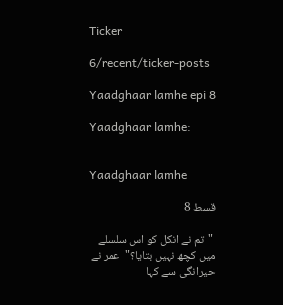Ticker

6/recent/ticker-posts

Yaadghaar lamhe epi 8

Yaadghaar lamhe:


Yaadghaar lamhe

قسط 8

 "تم نے انکل کو اس سلسلے میں کچھ نہیں بتایا؟"  عمر نے حیرانگی سے کہا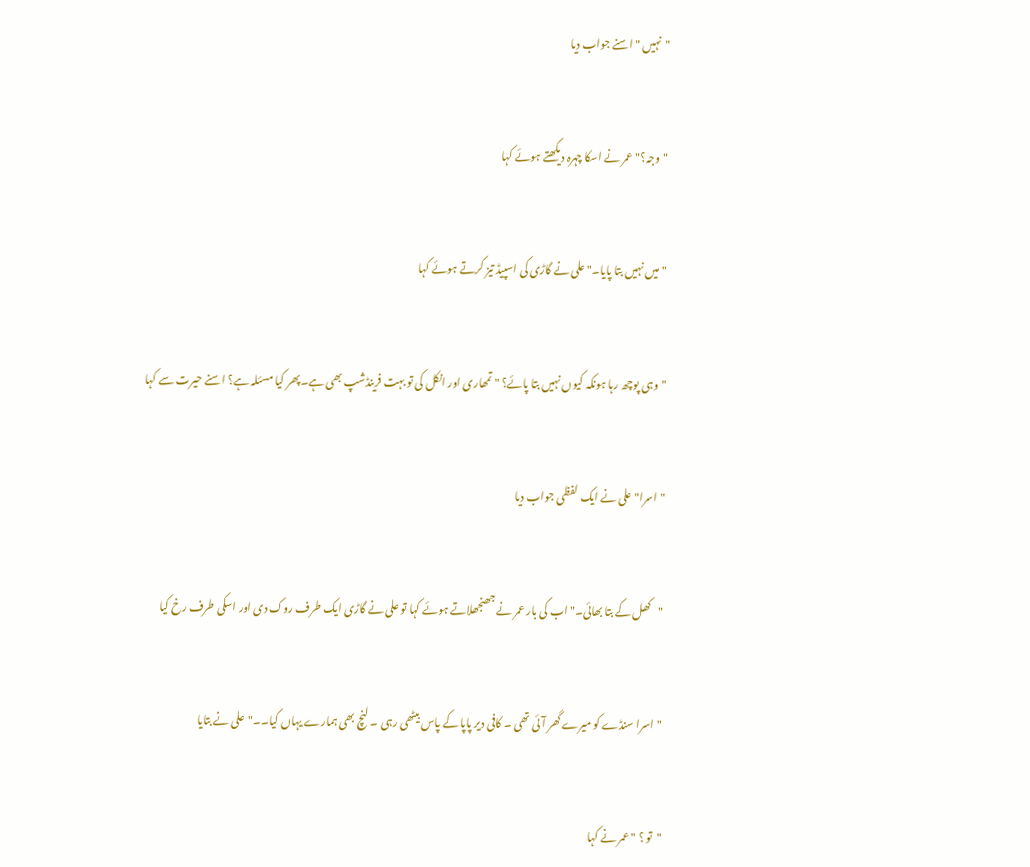"نہیں " اسنے جواب دیا


"وجہ؟" عمر نے اسکا چہرہ دیکھتے ہوئے کہا


"میں نہیں بتا پایا۔" علی نے گاڑی کی اسپیڈ تیز کرتے ہوئے کہا


"وہی پوچھ رہا ہونکہ کیوں نہیں بتا پائے؟ " تمھاری اور انکل کی تو بہت فرینڈشپ بھی ہے۔پھر کیا مسئلہ ہے؟ اسنے حیرت سے کہا


"اسرا" علی نے ایک لفظی جواب دیا


"کھل کے بتا بھائی۔" اب کی بار عمر نے جھنجھلاتے ہوئے کہا تو علی نے گاڑی ایک طرف روک دی اور اسکی طرف رخ کیا


"اسرا سنڈے کو میرے گھر آئی تھی ۔ کافی دیر پاپا کے پاس بیٹھی رہی ۔ لنچ بھی ہمارے یہاں کیا۔۔"علی نے بتایا


"تو ؟ "عمر نے کہا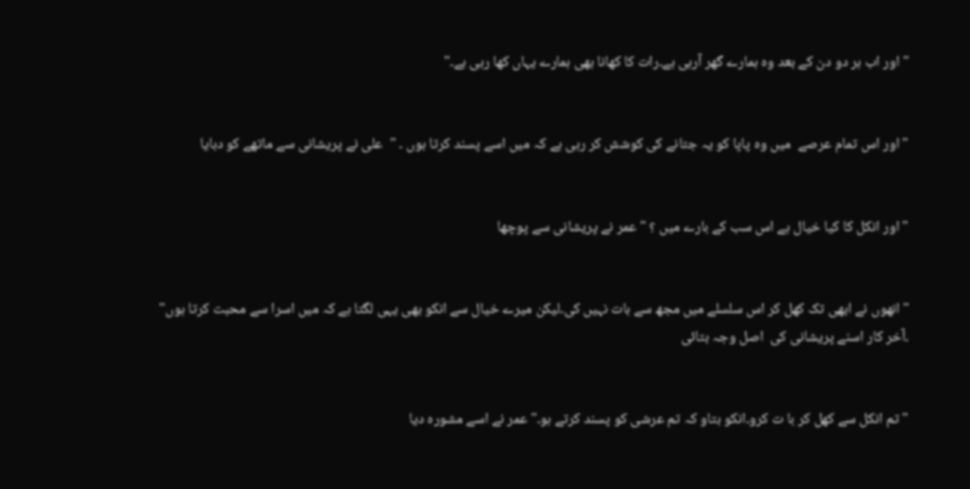"اور اب ہر دو دن کے بعد وہ ہمارے گھر آرہی ہے۔رات کا کھانا بھی ہمارے یہاں کھا رہی ہے۔"


"اور اس تمام عرصے  میں وہ پاپا کو یہ جتانے کی کوشش کر رہی ہے کہ میں اسے پسند کرتا ہوں ۔ "  علی نے پریشانی سے ماتھے کو دبایا


"اور انکل کا کیا خیال ہے اس سب کے بارے میں ؟ " عمر نے پریشانی سے پوچھا


"انھوں نے ابھی تک کھل کر اس سلسلے میں مجھ سے بات نہیں کی۔لیکن میرے خیال سے انکو بھی یہی لگتا ہے کہ میں اسرا سے محبت کرتا ہوں" ۔آخر کار اسنے پریشانی کی  اصل وجہ بتائی


"تم انکل سے کھل کر با ت کرو۔انکو بتاو کہ تم عرشی کو پسند کرتے ہو۔" عمر نے اسے مشورہ دیا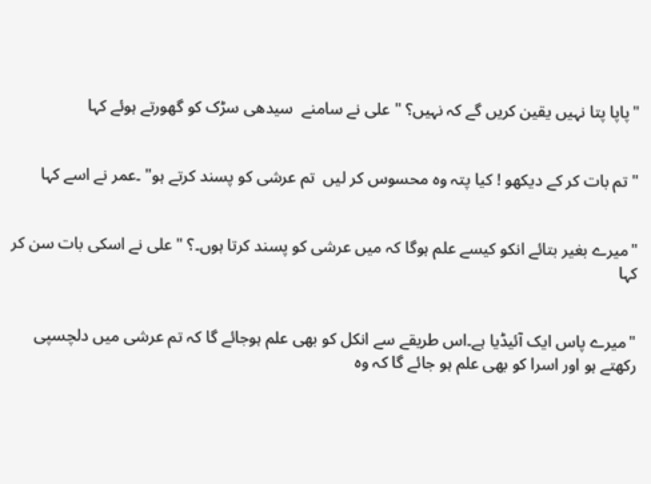"پاپا پتا نہیں یقین کریں گے کہ نہیں؟ " علی نے سامنے  سیدھی سڑک کو گھورتے ہوئے کہا


"تم بات کر کے دیکھو ! کیا پتہ وہ محسوس کر لیں  تم عرشی کو پسند کرتے ہو" ۔عمر نے اسے کہا


"میرے بغیر بتائے انکو کیسے علم ہوگا کہ میں عرشی کو پسند کرتا ہوں۔؟ " علی نے اسکی بات سن کر کہا


"میرے پاس ایک آئیڈیا ہے۔اس طریقے سے انکل کو بھی علم ہوجائے گا کہ تم عرشی میں دلچسپی رکھتے ہو اور اسرا کو بھی علم ہو جائے گا کہ وہ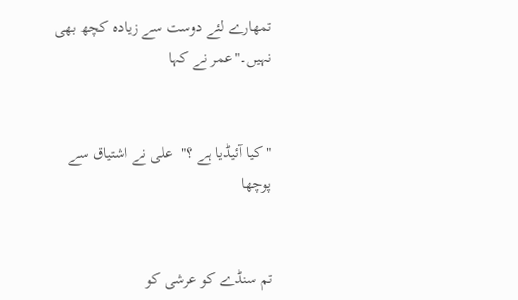تمھارے لئے دوست سے زیادہ کچھ بھی نہیں۔"عمر نے کہا


"کیا آئیڈیا ہے ؟"  علی نے اشتیاق سے پوچھا


تم سنڈے کو عرشی کو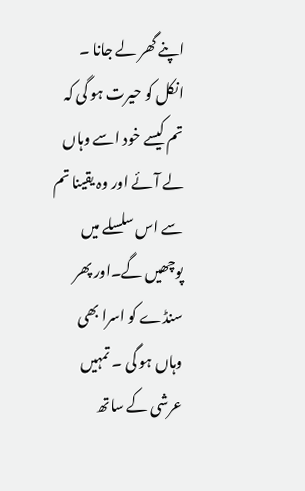اپنے گھر لے جانا ۔ انکل کو حیرت ہو گی کہ تم کیسے خود اسے وہاں لے آئے اور وہ یقینا تم سے اس سلسلے میں پوچھیں گے۔اور پھر سنڈے کو اسرا بھی وہاں ہو گی ۔ تمہیں عرشی کے ساتھ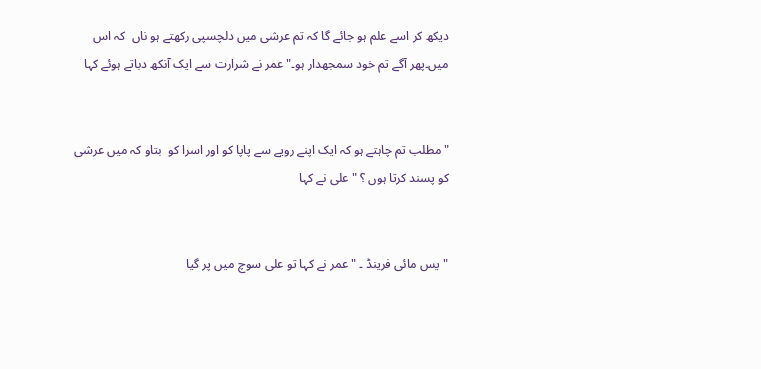دیکھ کر اسے علم ہو جائے گا کہ تم عرشی میں دلچسپی رکھتے ہو ناں  کہ اس میں۔پھر آگے تم خود سمجھدار ہو۔" عمر نے شرارت سے ایک آنکھ دباتے ہوئے کہا


"مطلب تم چاہتے ہو کہ ایک اپنے رویے سے پاپا کو اور اسرا کو  بتاو کہ میں عرشی کو پسند کرتا ہوں ؟ "علی نے کہا


"یس مائی فرینڈ ۔ " عمر نے کہا تو علی سوچ میں پر گیا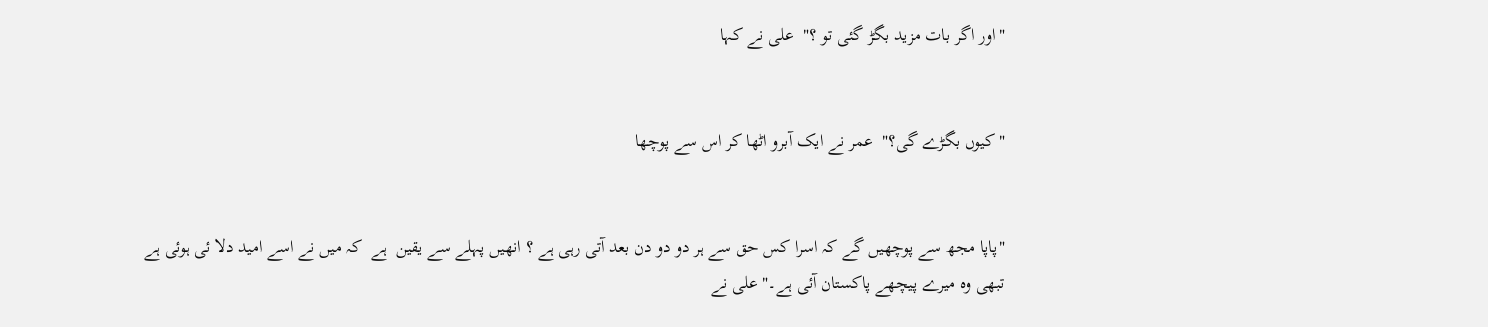"اور اگر بات مزید بگڑ گئی تو ؟"  علی نے کہا


"کیوں بگڑے گی؟"  عمر نے ایک آبرو اٹھا کر اس سے پوچھا


"پاپا مجھ سے پوچھیں گے کہ اسرا کس حق سے ہر دو دو دن بعد آتی رہی ہے ؟ انھیں پہلے سے یقین  ہے  کہ میں نے اسے امید دلا ئی ہوئی ہے تبھی وہ میرے پیچھے پاکستان آئی ہے۔" علی نے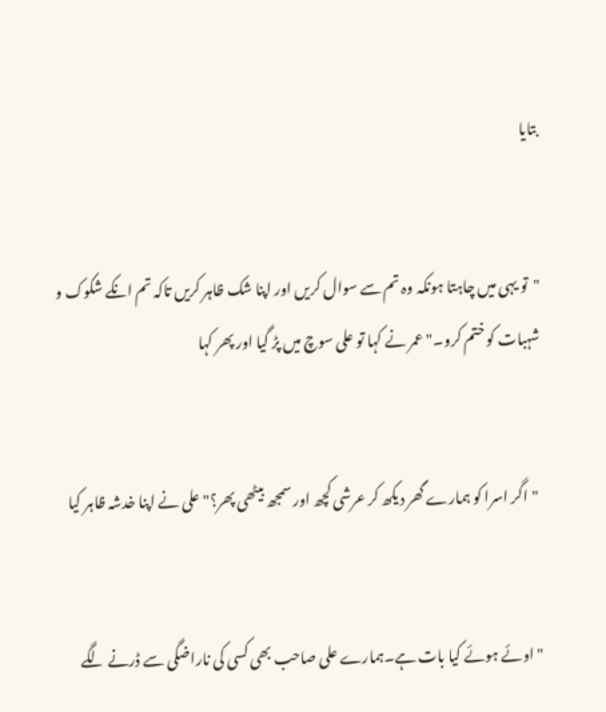بتایا


"تو یہی میں چاہتا ہونکہ وہ تم سے سوال کریں اور اپنا شک ظاہر کریں تاکہ تم انکے شکوک و شہبات کو ختم کرو۔" عمر نے کہا تو علی سوچ میں پڑ گیا اور پھر کہا


 "اگر اسرا کو ہمارے گھر دیکھ کر عرشی کچھ اور سمجھ بیٹھی پھر؟" علی نے اپنا خدشہ ظاہر کیا


"اوئے ہوئے کیا بات ہے۔ہمارے علی صاحب بھی کسی کی ناراضگی سے ڈرنے لگے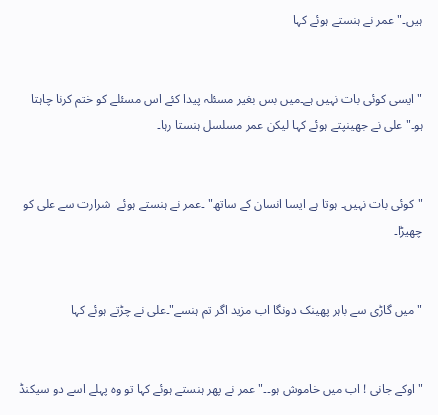ہیں۔" عمر نے ہنستے ہوئے کہا


"ایسی کوئی بات نہیں ہے۔میں بس بغیر مسئلہ پیدا کئے اس مسئلے کو ختم کرنا چاہتا ہو۔" علی نے جھینپتے ہوئے کہا لیکن عمر مسلسل ہنستا رہا۔


"کوئی بات نہیں۔ ہوتا ہے ایسا انسان کے ساتھ" ۔عمر نے ہنستے ہوئے  شرارت سے علی کو چھیڑا۔


"میں گاڑی سے باہر پھینک دونگا اب مزید اگر تم ہنسے"۔علی نے چڑتے ہوئے کہا


"اوکے جانی ! اب میں خاموش ہو۔۔" عمر نے پھر ہنستے ہوئے کہا تو وہ پہلے اسے دو سیکنڈ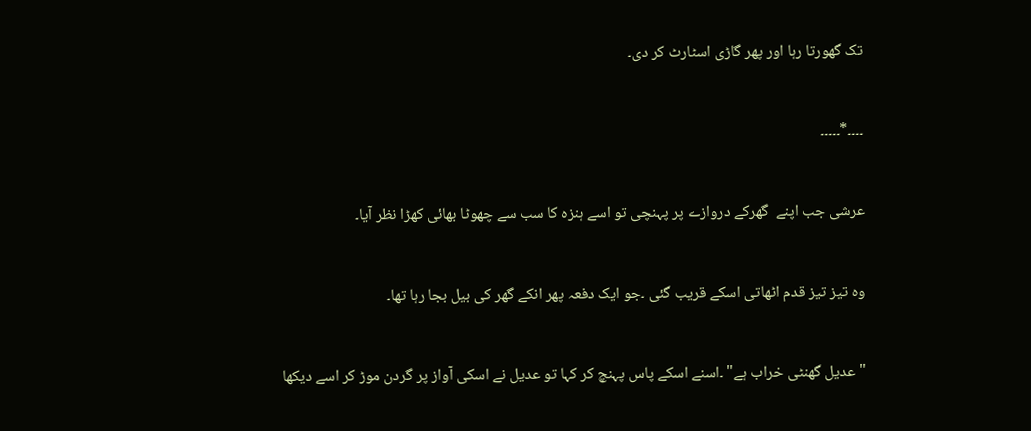تک گھورتا رہا اور پھر گاڑی اسٹارٹ کر دی۔


۔۔۔۔*۔۔۔۔۔


عرشی جب اپنے  گھرکے دروازے پر پہنچی تو اسے ہنزہ کا سب سے چھوٹا بھائی کھڑا نظر آیا۔


وہ تیز تیز قدم اٹھاتی اسکے قریب گئی ۔جو ایک دفعہ پھر انکے گھر کی بیل بجا رہا تھا۔


"عدیل گھنٹی خراب ہے" ۔اسنے اسکے پاس پہنچ کر کہا تو عدیل نے اسکی آواز پر گردن موڑ کر اسے دیکھا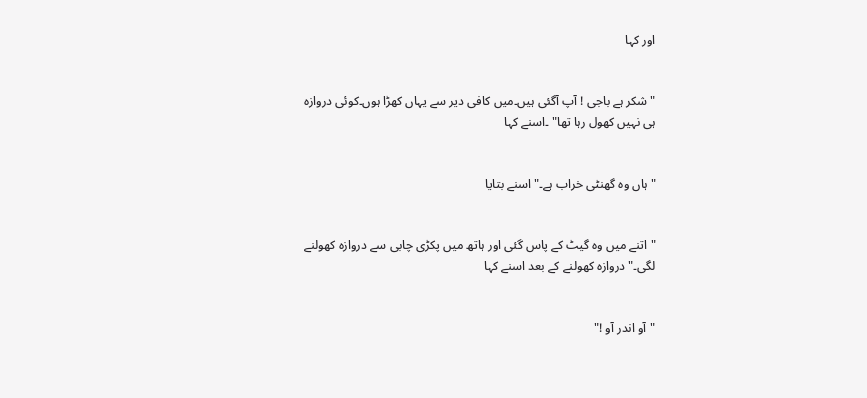اور کہا


"شکر ہے باجی ! آپ آگئی ہیں۔میں کافی دیر سے یہاں کھڑا ہوں۔کوئی دروازہ ہی نہیں کھول رہا تھا" ۔اسنے کہا


"ہاں وہ گھنٹی خراب ہے۔" اسنے بتایا


"اتنے میں وہ گیٹ کے پاس گئی اور ہاتھ میں پکڑی چابی سے دروازہ کھولنے لگی۔" دروازہ کھولنے کے بعد اسنے کہا


"آو اندر آو !"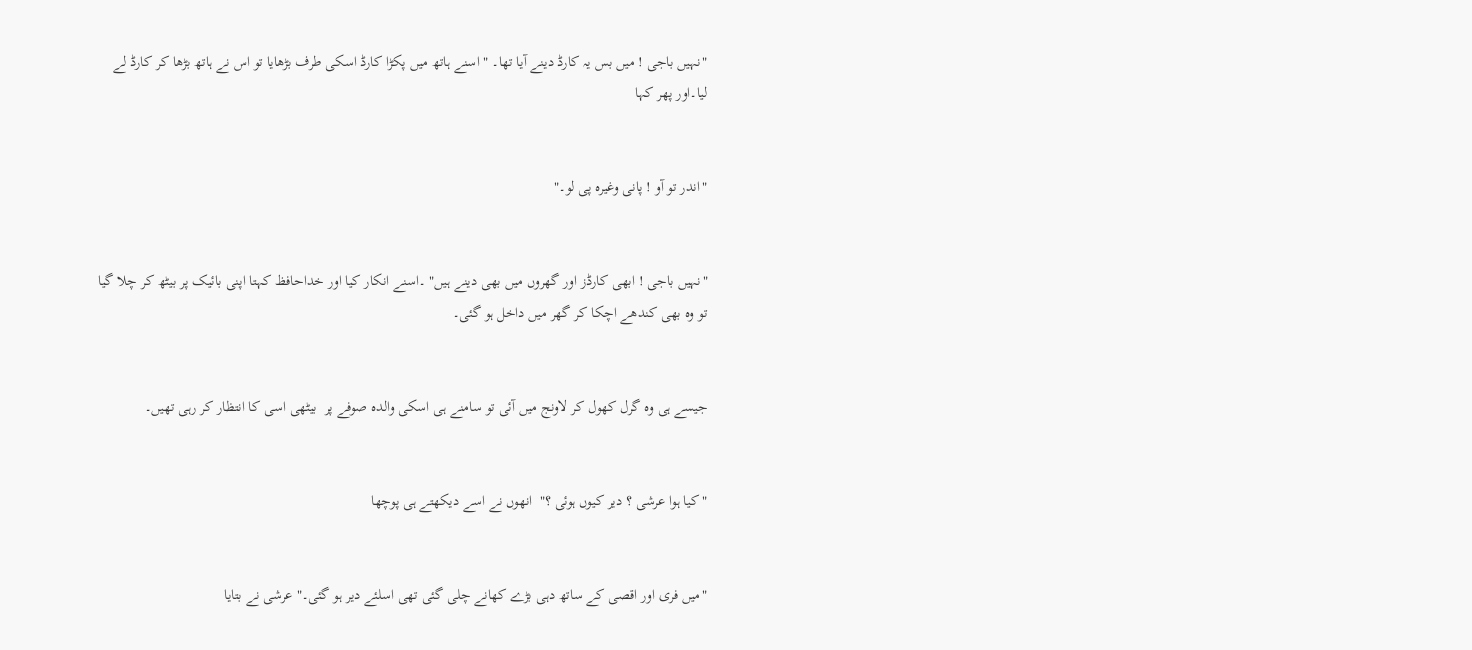"نہیں باجی ! میں بس یہ کارڈ دینے آیا تھا۔ " اسنے ہاتھ میں پکڑا کارڈ اسکی طرف بڑھایا تو اس نے ہاتھ بڑھا کر کارڈ لے لیا۔اور پھر کہا


"اندر تو آو ! پانی وغیرہ پی لو۔"


"نہیں باجی ! ابھی کارڈز اور گھروں میں بھی دینے ہیں" ۔اسنے انکار کیا اور خداحافظ کہتا اپنی بائیک پر بیٹھ کر چلا گیا تو وہ بھی کندھے اچکا کر گھر میں داخل ہو گئی۔


جیسے ہی وہ گرل کھول کر لاونج میں آئی تو سامنے ہی اسکی والدہ صوفے پر  بیٹھی اسی کا انتظار کر رہی تھیں۔


"کیا ہوا عرشی ؟ دیر کیوں ہوئی ؟"  انھوں نے اسے دیکھتے ہی پوچھا


"میں فری اور اقصی کے ساتھ دہی بڑے کھانے چلی گئی تھی اسلئے دیر ہو گئی۔" عرشی نے بتایا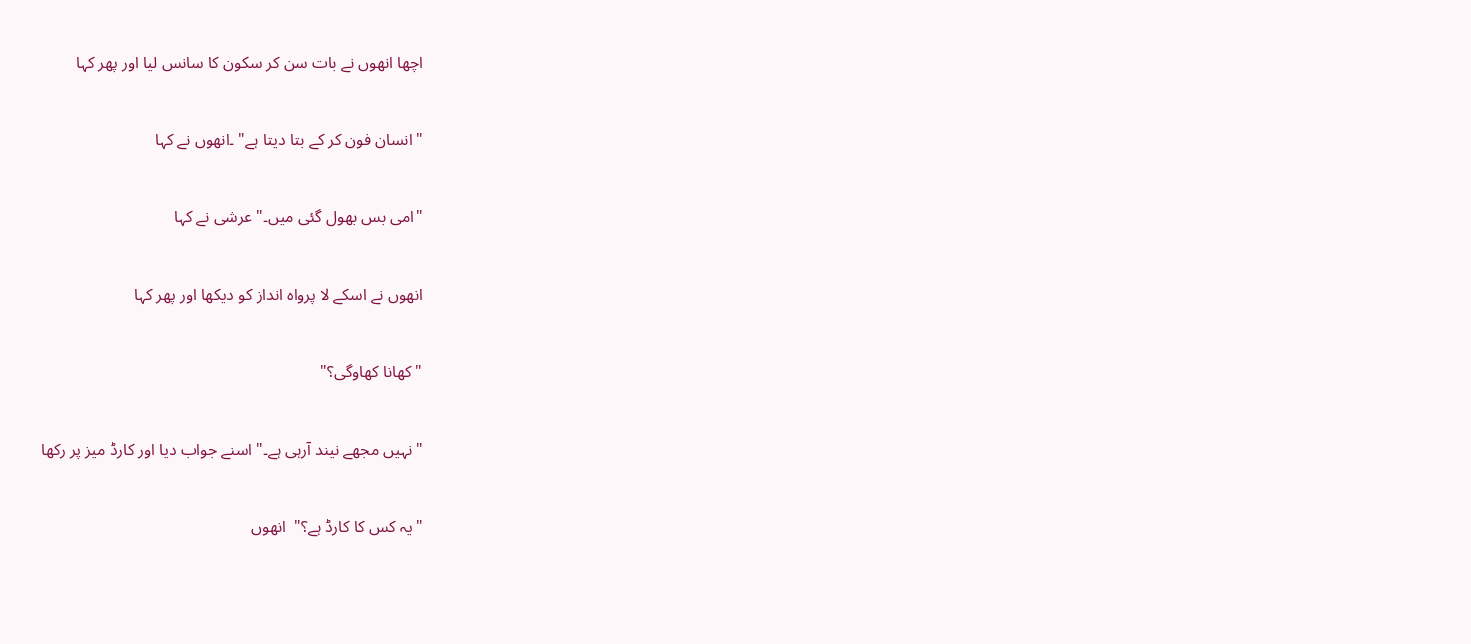اچھا انھوں نے بات سن کر سکون کا سانس لیا اور پھر کہا


"انسان فون کر کے بتا دیتا ہے" ۔انھوں نے کہا


"امی بس بھول گئی میں۔" عرشی نے کہا


انھوں نے اسکے لا پرواہ انداز کو دیکھا اور پھر کہا


"کھانا کھاوگی؟"


"نہیں مجھے نیند آرہی ہے۔" اسنے جواب دیا اور کارڈ میز پر رکھا


"یہ کس کا کارڈ ہے؟"  انھوں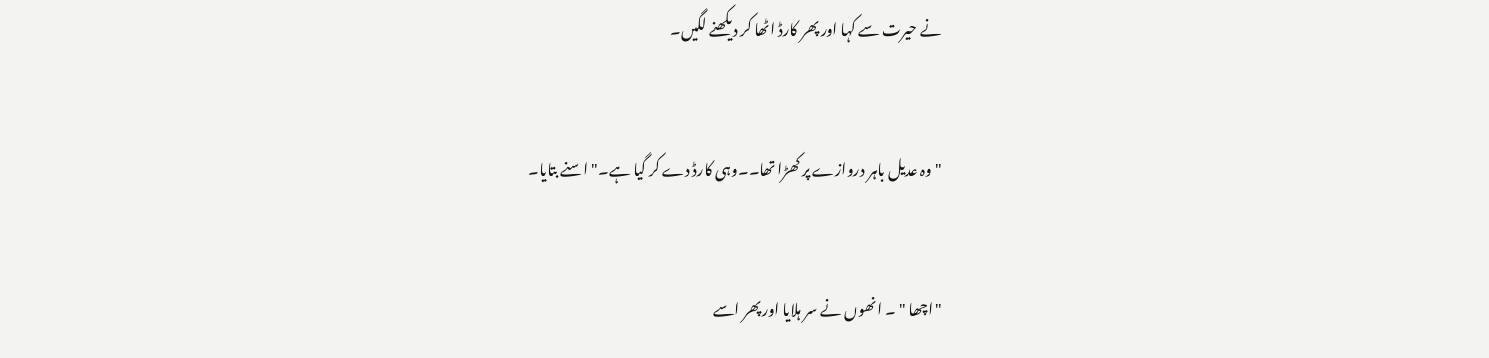نے حیرت سے کہا اور پھر کارڈ اٹھا کر دیکھنے لگیں۔


"وہ عدیل باہر دروازے پر کھڑا تھا۔۔وہی کارڈ دے کر گیا ہے۔" اسنے بتایا۔


"اچھا " ۔ انھوں نے سر ہلایا اور پھر اسے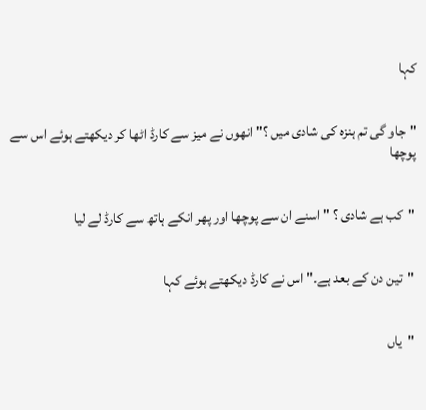کہا


"جاو گی تم ہنزہ کی شادی میں ؟" انھوں نے میز سے کارڈ اٹھا کر دیکھتے ہوئے اس سے پوچھا


"کب ہے شادی ؟ " اسنے ان سے پوچھا اور پھر انکے ہاتھ سے کارڈ لے لیا


"تین دن کے بعد ہے۔" اس نے کارڈ دیکھتے ہوئے کہا


"یاں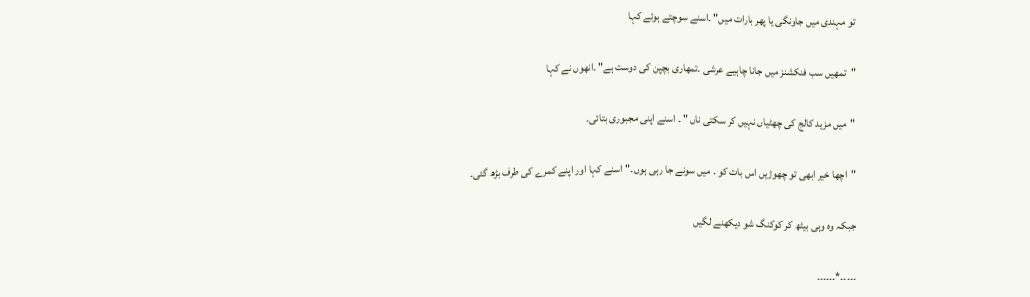تو مہندی میں جاونگی یا پھر بارات میں" ۔اسنے سوچتے ہوئے کہا


"تمھیں سب فنکشنز میں جانا چاہیے عرشی ۔تمھاری بچپن کی دوست ہے" ۔انھوں نے کہا


"میں مزید کالج کی چھٹیاں نہیں کر سکتی ناں " ۔ اسنے اپنی مجبوری بتائی۔


"اچھا خیر ابھی تو چھوڑیں اس بات کو ۔ میں سونے جا رہی ہوں۔"اسنے کہا اور اپنے کمرے کی طرف بڑھ گئی۔


جبکہ وہ وہی بیٹھ کر کوکنگ شو دیکھنے لگیں


۔۔۔۔۔*۔۔۔۔۔۔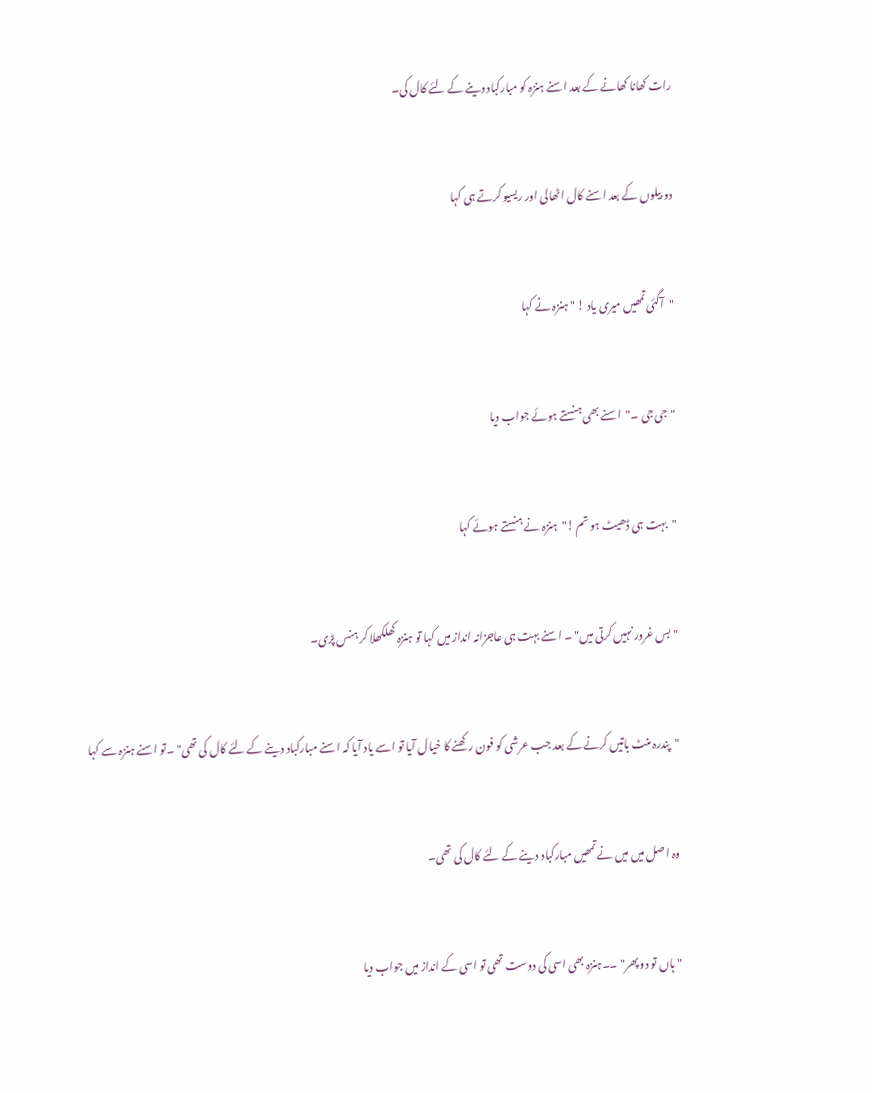رات کھانا کھانے کے بعد اسنے ہنزہ کو مبارکباد دینے کے لئے کال کی۔


دو بیلوں کے بعد اسنے کال اٹھالی اور ریسیو کرتے ہی کہا


"آگئی تمھیں میری یاد ! " ہنزہ نے کہا


"جی جی ۔"  اسنے بھی ہنستے ہوئے جواب دیا


"بہت ہی ڈھیٹ ہو تم !"  ہنزہ نے ہنستے ہوئے کہا


"بس غرور نہیں کرتی میں" ۔ اسنے بہت ہی عاجزانہ انداز میں کہا تو ہنزہ کھلکھلا کر ہنس پڑی۔


"پندرہ منٹ باتیں کرنے کے بعد جب عرشی کو فون رکھنے کا خیال آیا تو اسے یاد آیا کہ اسنے مبارکباد دینے کے لئے کال کی تھی" ۔تو اسنے ہنزہ سے کہا


وہ اصل میں میں نے تمھیں مبارکباد دینے کے لئے کال کی تھی۔


"ہاں تو دو پھر" ۔۔ہنزہ بھی اسی کی دوست تھی تو اسی کے انداز میں جواب دیا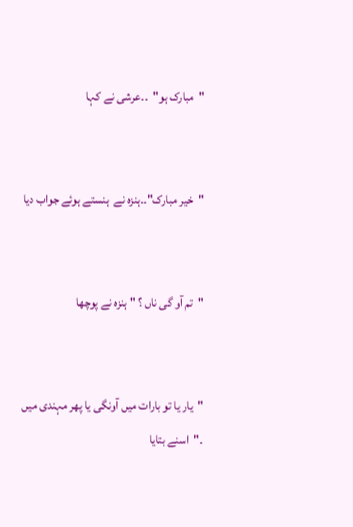"مبارک ہو"  ۔۔عرشی نے کہا


"خیر مبارک"۔۔ہنزہ نے  ہنستے ہوئے جواب دیا


"تم آو گی ناں ؟ " ہنزہ نے پوچھا


"یار یا تو بارات میں آونگی یا پھر مہندی میں ۔"  اسنے بتایا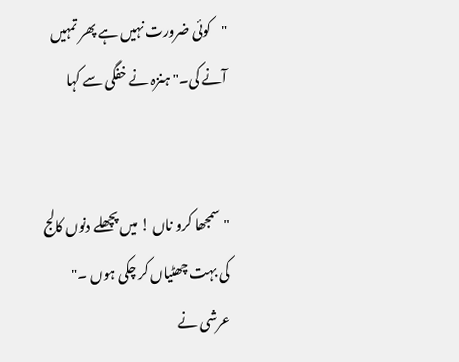"کوئی ضرورت نہیں ہے پھر تمہیں آنے کی۔" ہنزہ نے خفگی سے کہا


"سمجھا کرو ناں ! میں پچھلے دنوں کالج کی بہت چھٹیاں کر چکی ہوں ۔"  عرشی نے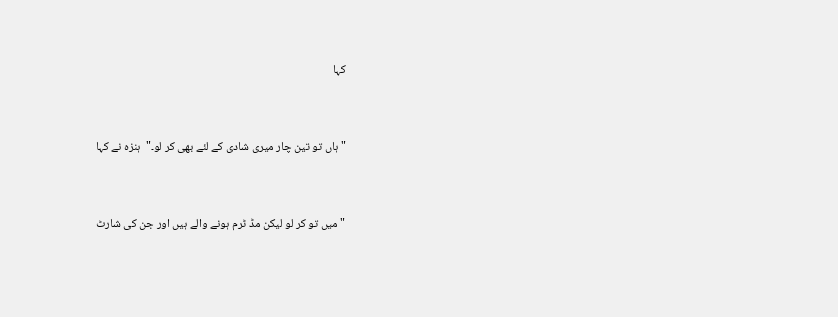کہا


"ہاں تو تین چار میری شادی کے لئے بھی کر لو۔"  ہنزہ نے کہا


"میں تو کر لو لیکن مڈ ٹرم ہونے والے ہیں اور جن کی شارٹ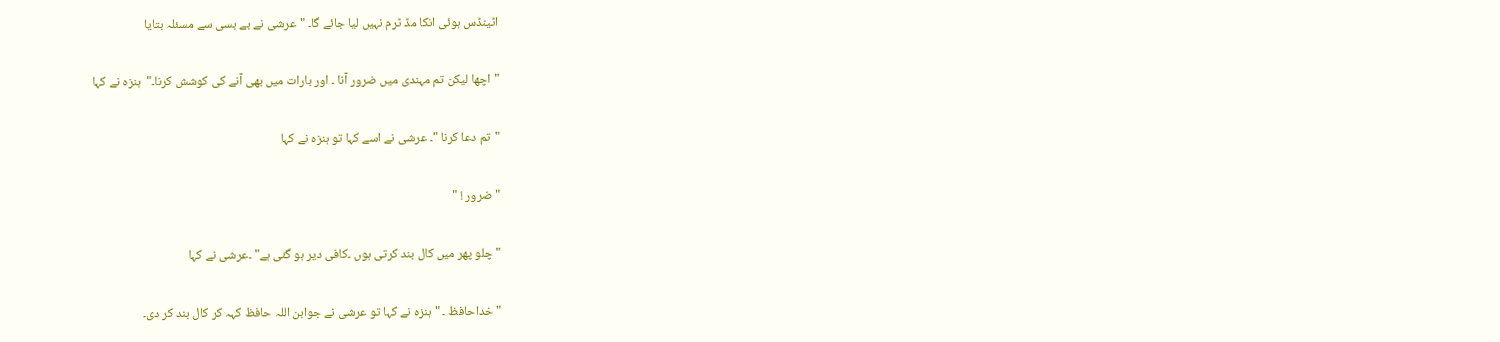اٹینڈس ہوئی انکا مڈ ٹرم نہیں لیا جائے گا۔ "عرشی نے بے بسی سے مسئلہ بتایا


"اچھا لیکن تم مہندی میں ضرور آنا ۔ اور بارات میں بھی آنے کی کوشش کرنا۔"  ہنزہ نے کہا


"تم دعا کرنا "۔ عرشی نے اسے کہا تو ہنزہ نے کہا


"ضرور ! "


"چلو پھر میں کال بند کرتی ہوں ۔کافی دیر ہو گئی ہے" ۔عرشی نے کہا


"خداحافظ ۔ " ہنزہ نے کہا تو عرشی نے جوابن اللہ حافظ کہہ کر کال بند کر دی۔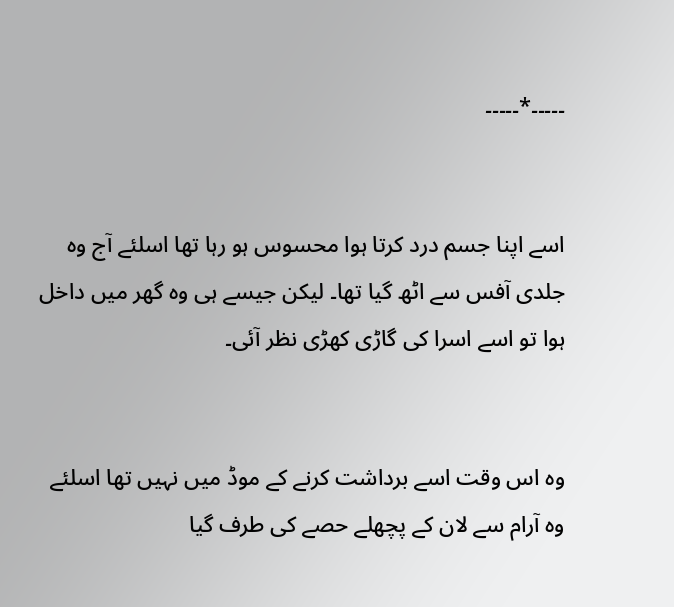۔۔۔۔۔*۔۔۔۔۔


اسے اپنا جسم درد کرتا ہوا محسوس ہو رہا تھا اسلئے آج وہ  جلدی آفس سے اٹھ گیا تھا۔ لیکن جیسے ہی وہ گھر میں داخل ہوا تو اسے اسرا کی گاڑی کھڑی نظر آئی۔


وہ اس وقت اسے برداشت کرنے کے موڈ میں نہیں تھا اسلئے وہ آرام سے لان کے پچھلے حصے کی طرف گیا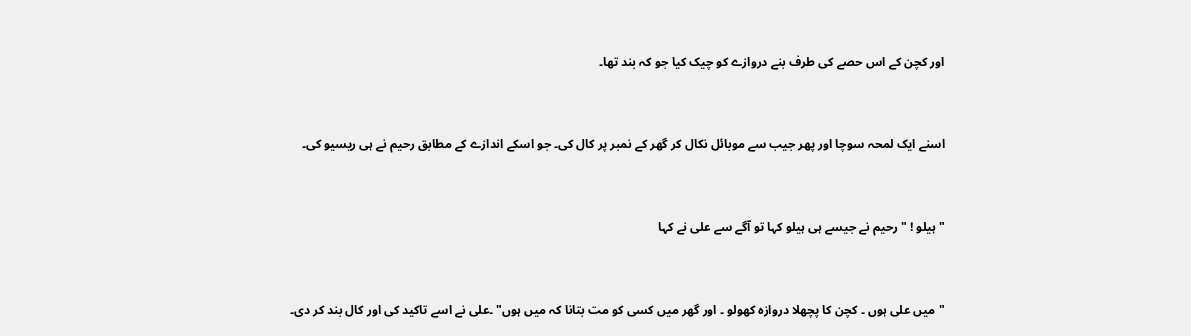اور کچن کے اس حصے کی طرف بنے دروازے کو چیک کیا جو کہ بند تھا۔


اسنے ایک لمحہ سوچا اور پھر جیب سے موبائل نکال کر گھر کے نمبر پر کال کی۔ جو اسکے اندازے کے مطابق رحیم نے ہی ریسیو کی۔


"ہیلو ! " رحیم نے جیسے ہی ہیلو کہا تو آگے سے علی نے کہا


"میں علی ہوں ۔ کچن کا پچھلا دروازہ کھولو ۔ اور گھر میں کسی کو مت بتانا کہ میں ہوں" ۔علی نے اسے تاکید کی اور کال بند کر دی۔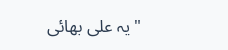"یہ علی بھائی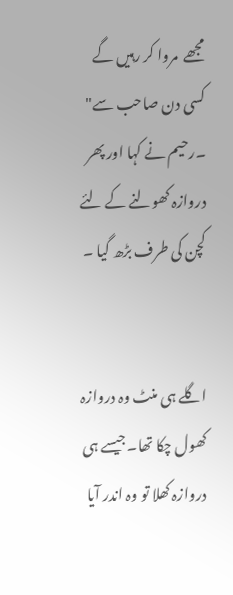مجھے  مروا کر رہیں گے کسی دن صاحب سے" ۔رحیم نے کہا اور پھر دروازہ کھولنے کے لئے کچن کی طرف بڑھ گیا ۔


اگلے ہی منٹ وہ دروازہ کھول چکا تھا۔جیسے ہی دروازہ کھلا تو وہ اندر آیا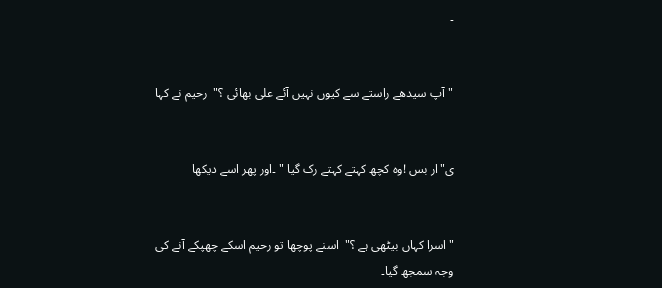۔


"آپ سیدھے راستے سے کیوں نہیں آئے علی بھائی ؟"  رحیم نے کہا


ی"ار بس !وہ کچھ کہتے کہتے رک گیا " ۔اور پھر اسے دیکھا


"اسرا کہاں بیٹھی ہے ؟"  اسنے پوچھا تو رحیم اسکے چھپکے آنے کی وجہ سمجھ گیا۔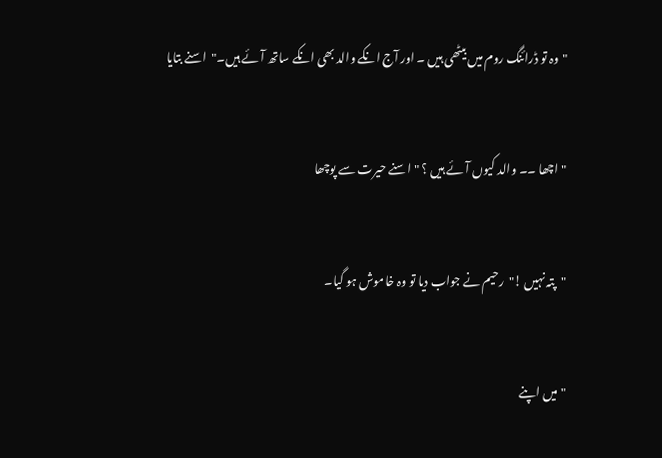"وہ تو ڈرائنگ روم میں بیٹھی ہیں ۔ اور آج انکے والد بھی انکے ساتھ آئے ہیں۔"  اسنے بتایا


"اچھا ۔۔ والد کیوں آئے ہیں ؟ " اسنے حیرت سے پوچھا


"پتہ نہیں !"  رحیم نے جواب دیا تو وہ خاموش ہو گیا۔


"میں اپنے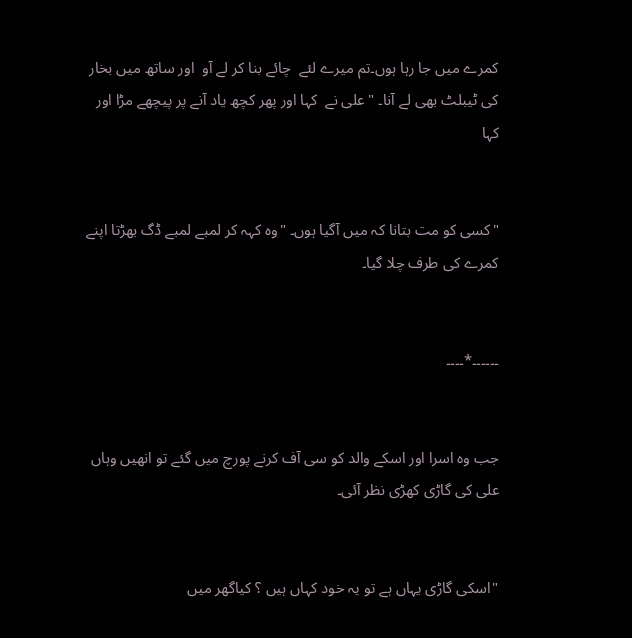کمرے میں جا رہا ہوں۔تم میرے لئے  چائے بنا کر لے آو  اور ساتھ میں بخار کی ٹیبلٹ بھی لے آنا۔ " علی نے  کہا اور پھر کچھ یاد آنے پر پیچھے مڑا اور کہا


"کسی کو مت بتانا کہ میں آگیا ہوں۔ "وہ کہہ کر لمبے لمبے ڈگ بھڑتا اپنے کمرے کی طرف چلا گیا۔


۔۔۔۔۔۔*۔۔۔۔


جب وہ اسرا اور اسکے والد کو سی آف کرنے پورچ میں گئے تو انھیں وہاں علی کی گاڑی کھڑی نظر آئی۔


"اسکی گاڑی یہاں ہے تو یہ خود کہاں ہیں ؟ کیاگھر میں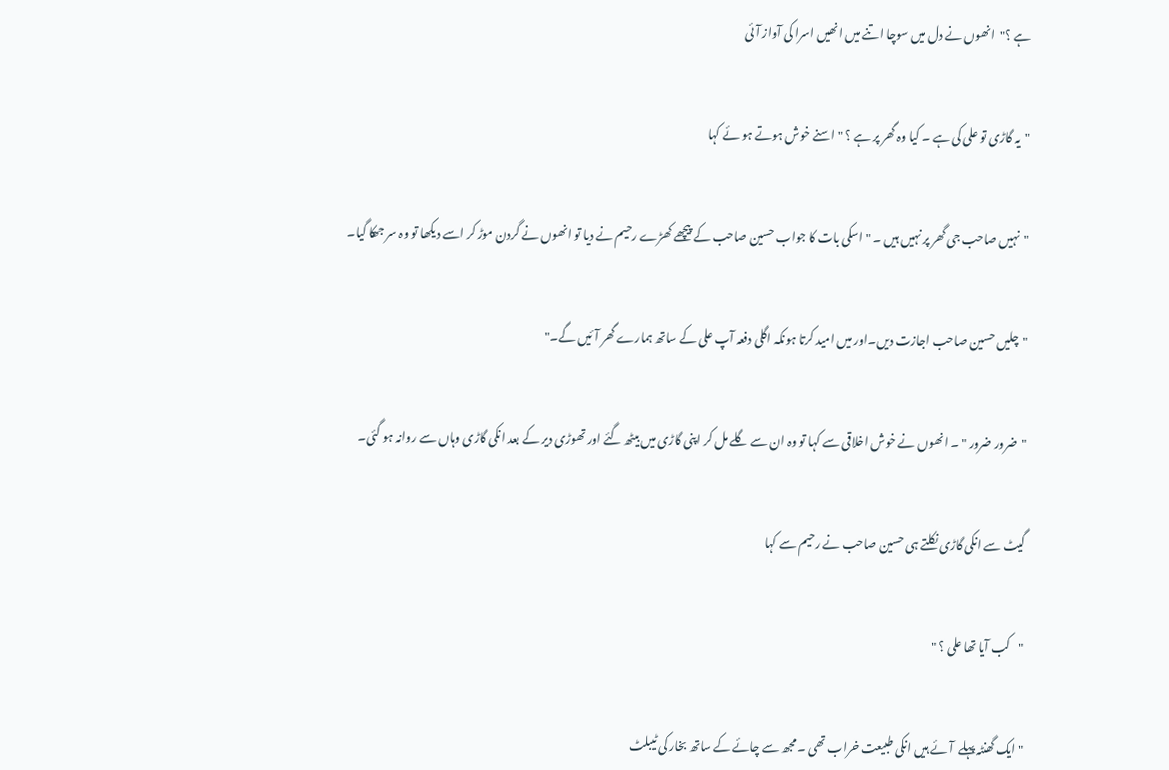ہے ؟"  انھوں نے دل میں سوچا اتنے میں انھیں اسرا کی آواز آئی


"یہ گاڑی تو علی کی ہے ۔ کیا وہ گھر پر ہے ؟ " اسنے خوش ہوتے ہو ئے کہا


"نہیں صاحب جی گھر پر نہیں ہیں ۔ " اسکی بات کا جواب حسین صاحب کے پیچھے کھڑے رحیم نے دیا تو انھوں نے گردن موڑ کر اسے دیکھا تو وہ سر جھکا گیا۔


"چلیں حسین صاحب اجازت دیں۔اور میں امید کرتا ہونکہ اگلی دفعہ آپ علی کے ساتھ ہمارے گھر آئیں گے۔"


"ضرور ضرور " ۔ انھوں نے خوش اخلاقی سے کہا تو وہ ان سے گلے مل کر اپنی گاڑی میں بیٹھ گئے اور تھوڑی دیر کے بعد انکی گاڑی وہاں سے روانہ ہو گئی۔


گیٹ سے انکی گاڑی نکلتے ہی حسین صاحب نے رحیم سے کہا


"کب آیا تھا علی ؟ "


"ایک گھنٹہ پہلے  آئے ہیں انکی طبیعت خراب تھی ۔ مجھ سے چائے کے ساتھ بخار کی ٹیبلٹ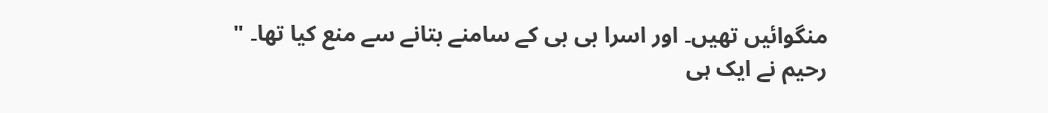منگوائیں تھیں۔ اور اسرا بی بی کے سامنے بتانے سے منع کیا تھا۔ " رحیم نے ایک ہی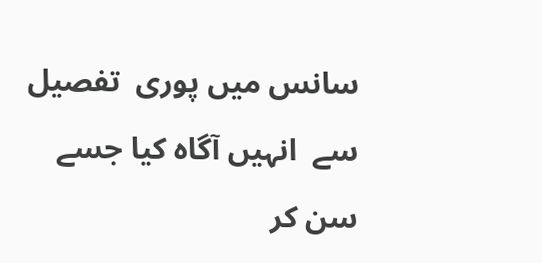سانس میں پوری  تفصیل  سے  انہیں آگاہ کیا جسے سن کر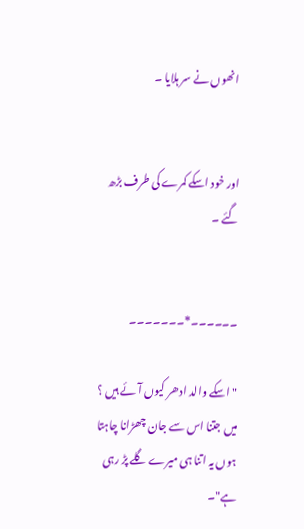انھوں نے سر ہلایا ۔


اور خود اسکے کمرے کی طرف بڑھ گئے ۔


۔۔۔۔۔۔*۔۔۔۔۔۔۔

"اسکے والد ادھر کیوں آئے ہیں ؟ میں جتنا اس سے جان چھڑانا چاہتا ہوں یہ اتنا ہی میرے گلے پڑ رہی ہے"۔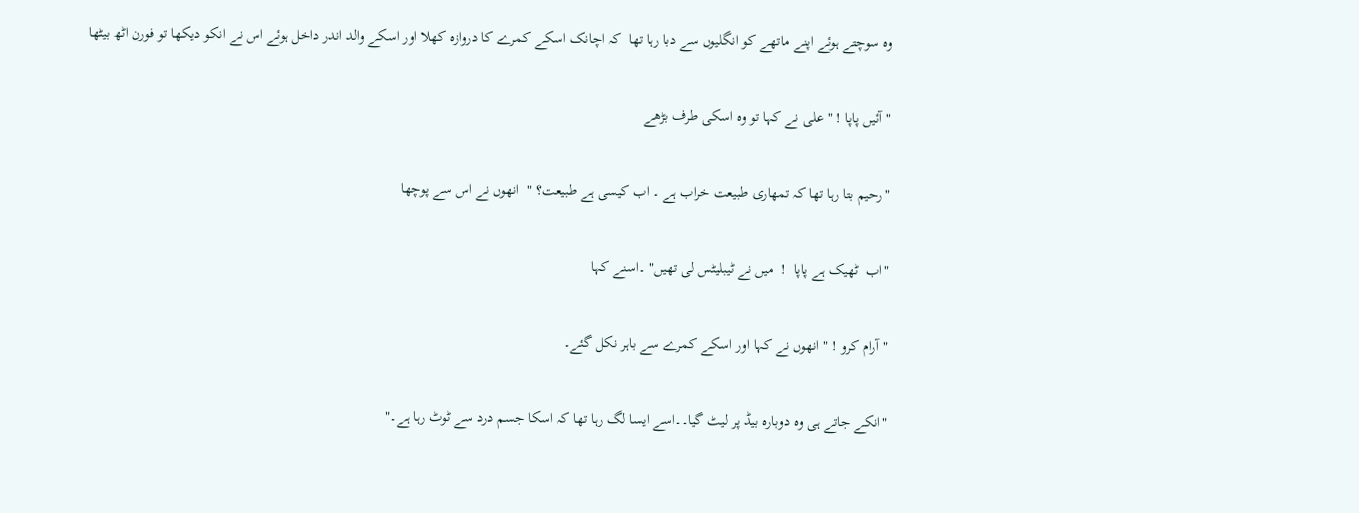وہ سوچتے ہوئے اپنے ماتھے کو انگلیوں سے دبا رہا تھا  کہ اچانک اسکے کمرے کا دروازہ کھلا اور اسکے والد اندر داخل ہوئے اس نے انکو دیکھا تو فورن اٹھ بیٹھا


"آئیں پاپا ! " علی نے کہا تو وہ اسکی طرف بڑھے


"رحیم بتا رہا تھا کہ تمھاری طبیعت خراب ہے ۔ اب کیسی ہے طبیعت؟ "  انھوں نے اس سے پوچھا


"اب  ٹھیک ہے پاپا  !  میں نے ٹیبلیٹس لی تھیں" ۔اسنے کہا


"آرام کرو ! " انھوں نے کہا اور اسکے کمرے سے باہر نکل گئے۔


"انکے جاتے ہی وہ دوبارہ بیڈ پر لیٹ گیا۔۔اسے ایسا لگ رہا تھا کہ اسکا جسم درد سے ٹوٹ رہا ہے۔"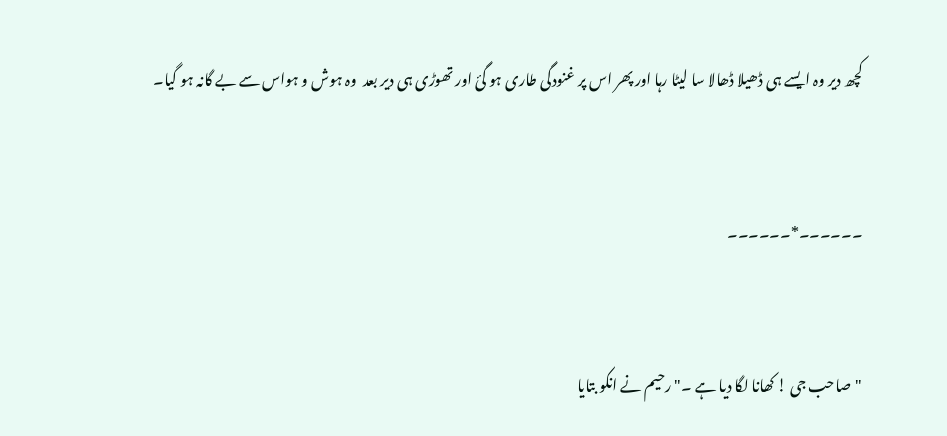کچھ دیر وہ ایسے ہی ڈھیلا ڈھالا سا لیٹا رہا اور پھر اس پر غنودگی طاری ہو گئ اور تھوڑی ہی دیر بعد  وہ ہوش و ہواس سے بے گانہ ہو گیا۔


۔۔۔۔۔۔*۔۔۔۔۔۔


"صاحب جی ! کھانا لگا دیا ہے ۔" رحیم نے انکو بتایا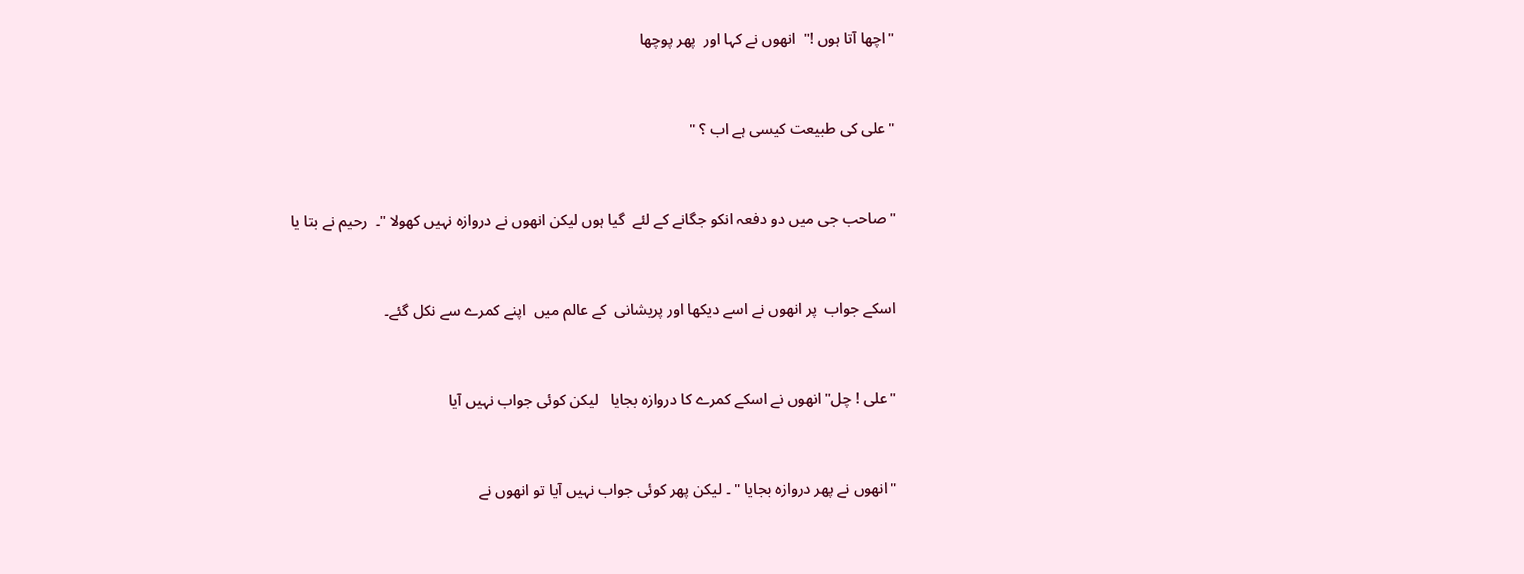"اچھا آتا ہوں !"  انھوں نے کہا اور  پھر پوچھا


"علی کی طبیعت کیسی ہے اب ؟ "


"صاحب جی میں دو دفعہ انکو جگانے کے لئے  گیا ہوں لیکن انھوں نے دروازہ نہیں کھولا "۔  رحیم نے بتا یا


اسکے جواب  پر انھوں نے اسے دیکھا اور پریشانی  کے عالم میں  اپنے کمرے سے نکل گئے۔


"علی ! چل" انھوں نے اسکے کمرے کا دروازہ بجایا   لیکن کوئی جواب نہیں آیا


"انھوں نے پھر دروازہ بجایا " ۔ لیکن پھر کوئی جواب نہیں آیا تو انھوں نے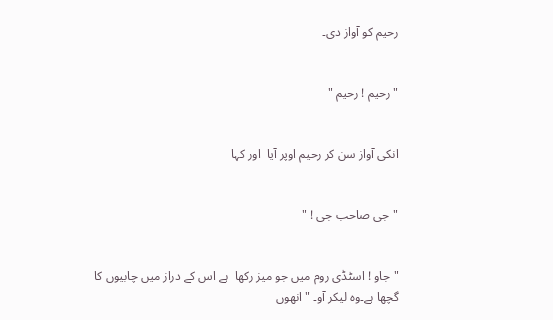رحیم کو آواز دی۔


"رحیم ! رحیم "


انکی آواز سن کر رحیم اوپر آیا  اور کہا


"جی صاحب جی ! "


"جاو ! اسٹڈی روم میں جو میز رکھا  ہے اس کے دراز میں چابیوں کا گچھا ہے۔وہ لیکر آو۔ " انھوں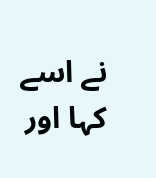نے اسے کہا اور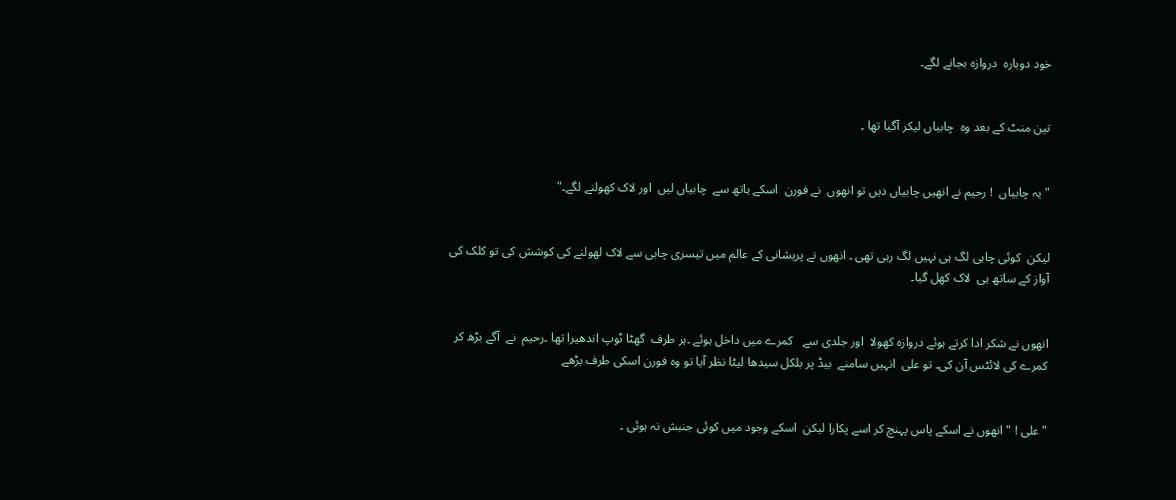خود دوبارہ  دروازہ بجانے لگے۔


تین منٹ کے بعد وہ  چابیاں لیکر آگیا تھا ۔


"یہ چابیاں  ! رحیم نے انھیں چابیاں دیں تو انھوں  نے فورن  اسکے ہاتھ سے  چابیاں لیں  اور لاک کھولنے لگے۔"


لیکن  کوئی چابی لگ ہی نہیں لگ رہی تھی ۔ انھوں نے پریشانی کے عالم میں تیسری چابی سے لاک لھولنے کی کوشش کی تو کلک کی آواز کے ساتھ ہی  لاک کھل گیا۔


انھوں نے شکر ادا کرتے ہوئے دروازہ کھولا  اور جلدی سے   کمرے میں داخل ہوئے ۔ہر طرف  گھٹا ٹوپ اندھیرا تھا ۔رحیم  نے  آگے بڑھ کر کمرے کی لائٹس آن کی۔ تو علی  انہیں سامنے  بیڈ پر بلکل سیدھا لیٹا نظر آیا تو وہ فورن اسکی طرف بڑھے


"علی ! " انھوں نے اسکے پاس پہنچ کر اسے پکارا لیکن  اسکے وجود میں کوئی جنبش نہ ہوئی ۔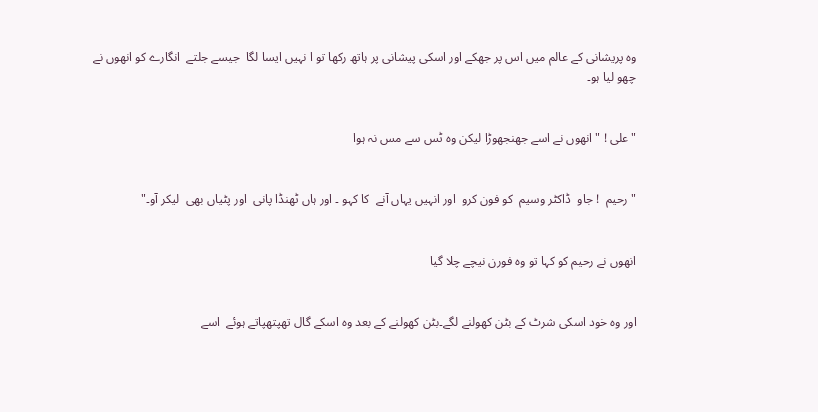وہ پریشانی کے عالم میں اس پر جھکے اور اسکی پیشانی پر ہاتھ رکھا تو ا نہیں ایسا لگا  جیسے جلتے  انگارے کو انھوں نے چھو لیا ہو۔


"علی ! " انھوں نے اسے جھنجھوڑا لیکن وہ ٹس سے مس نہ ہوا


"رحیم  ! جاو  ڈاکٹر وسیم  کو فون کرو  اور انہیں یہاں آنے  کا کہو ۔ اور ہاں ٹھنڈا پانی  اور پٹیاں بھی  لیکر آو۔"


انھوں نے رحیم کو کہا تو وہ فورن نیچے چلا گیا


اور وہ خود اسکی شرٹ کے بٹن کھولنے لگے۔بٹن کھولنے کے بعد وہ اسکے گال تھپتھپاتے ہوئے  اسے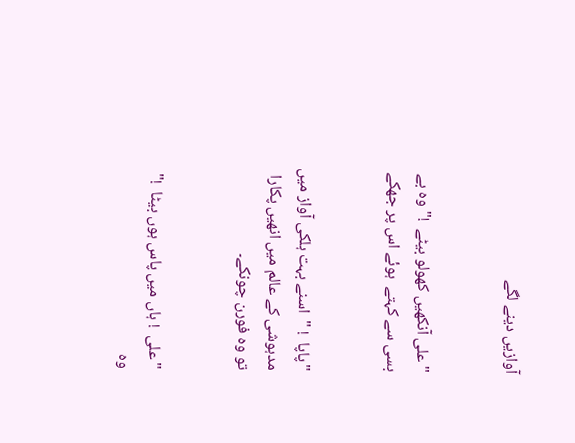آوازیں دینے لگے


"علی آنکھیں کھولو بیٹے  !" وہ بے بسی سے کہتے  ہوئے اس پر جھکے


"پاپا  ! "  اسنے بہت ہلکی آواز میں مدہوشی کے عالم میں انھیں پکارا  تو وہ فورن چونکے۔


"علی  ! ہاں میں پاس ہوں بیٹا  !"  وہ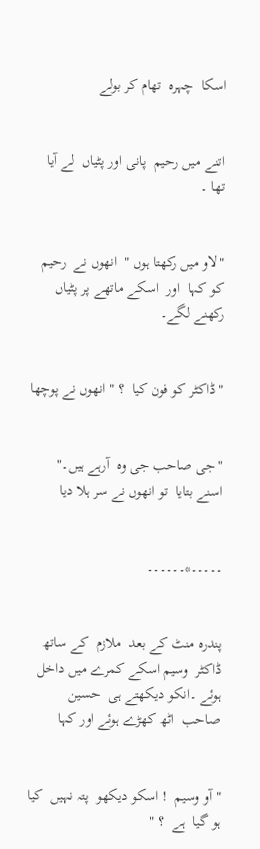اسکا  چہرہ  تھام کر بولے


اتنے میں رحیم  پانی اور پٹیاں  لے آیا تھا ۔


"لاو میں رکھتا ہوں "  انھوں نے  رحیم کو کہا  اور  اسکے ماتھے پر پٹیاں رکھنے لگے۔


"ڈاکٹر کو فون کیا  ؟ " انھوں نے پوچھا


"جی صاحب جی وہ  آرہے ہیں۔" اسنے بتایا  تو انھوں نے سر ہلا دیا


۔۔۔۔۔*۔۔۔۔۔۔


پندرہ منٹ کے بعد  ملازم  کے ساتھ ڈاکٹر  وسیم اسکے کمرے میں داخل ہوئے ۔انکو دیکھتے ہی  حسین صاحب  اٹھ کھڑے ہوئے اور کہا


"آو وسیم  ! اسکو دیکھو  پتہ نہیں  کیا ہو گیا  ہے  ؟ "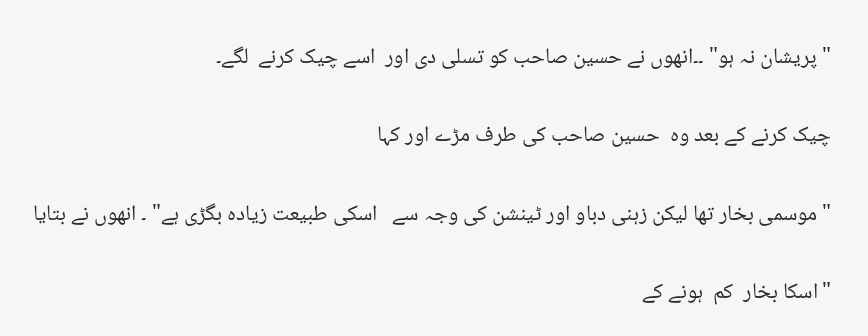"پریشان نہ ہو" ۔۔انھوں نے حسین صاحب کو تسلی دی اور  اسے چیک کرنے  لگے۔


چیک کرنے کے بعد وہ  حسین صاحب کی طرف مڑے اور کہا


" موسمی بخار تھا لیکن زہنی دباو اور ٹینشن کی وجہ سے   اسکی طبیعت زیادہ بگڑی ہے" ۔ انھوں نے بتایا


"اسکا بخار  کم  ہونے کے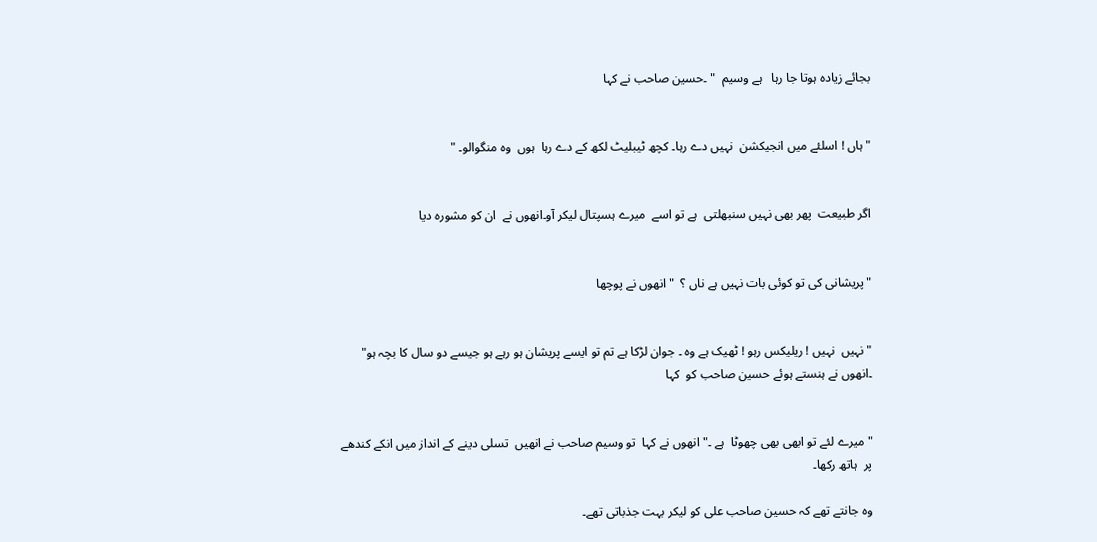بجائے زیادہ ہوتا جا رہا   ہے وسیم  " ۔حسین صاحب نے کہا


"ہاں ! اسلئے میں انجیکشن  نہیں دے رہا۔ کچھ ٹیبلیٹ لکھ کے دے رہا  ہوں  وہ منگوالو۔ "


اگر طبیعت  پھر بھی نہیں سنبھلتی  ہے تو اسے  میرے ہسپتال لیکر آو۔انھوں نے  ان کو مشورہ دیا


"پریشانی کی تو کوئی بات نہیں ہے ناں ؟  " انھوں نے پوچھا


"نہیں  نہیں ! ریلیکس رہو ! ٹھیک ہے وہ ۔ جوان لڑکا ہے تم تو ایسے پریشان ہو رہے ہو جیسے دو سال کا بچہ ہو" ۔انھوں نے ہنستے ہوئے حسین صاحب کو  کہا


"میرے لئے تو ابھی بھی چھوٹا  ہے ۔" انھوں نے کہا  تو وسیم صاحب نے انھیں  تسلی دینے کے انداز میں انکے کندھے پر  ہاتھ رکھا۔

وہ جانتے تھے کہ حسین صاحب علی کو لیکر بہت جذباتی تھے۔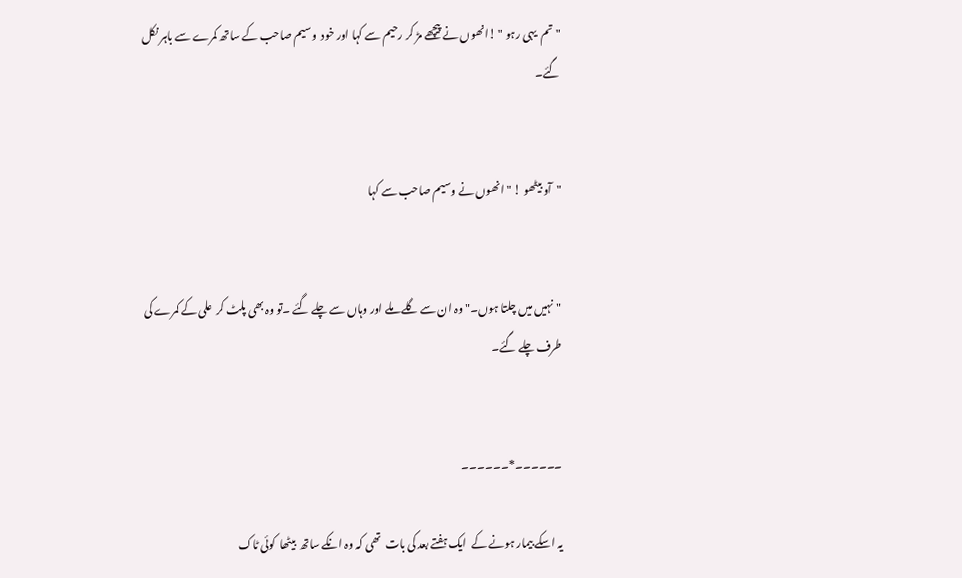"تم  یہی رہو " !انھوں نے پیچھے مڑ کر رحیم سے کہا اور خود  وسیم صاحب کے ساتھ کمرے سے باہر نکل گئے۔


"آو بیٹھو ! " انھوں نے وسیم صاحب سے کہا


"نہیں میں چلتا ہوں۔" وہ ان سے گلے ملے اور وہاں سے چلے گئے ۔تو وہ بھی پلٹ کر  علی کے کمرے کی طرف چلے گئے۔


۔۔۔۔۔۔*۔۔۔۔۔۔

یہ اسکے بیمار ہونے کے  ایک ہفتے بعد کی بات  تھی کہ وہ انکے ساتھ  بیٹھا  کوئی ٹاک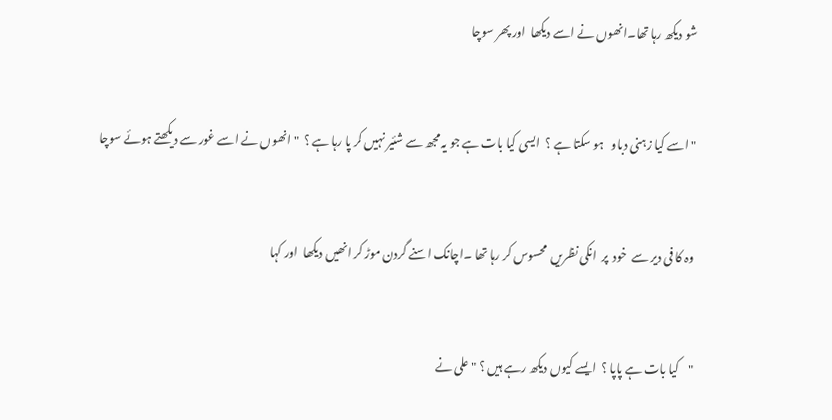شو دیکھ رہا تھا۔انھوں نے اسے دیکھا  اور پھر سوچا


"اسے کیا زہنی دباو   ہو سکتا ہے ؟  ایسی کیا بات ہے جو یہ مجھ سے شئیر نہیں کر پا رہا ہے ؟  " انھوں نے اسے غور سے دیکھتے ہوئے سوچا


وہ کا فی دیر سے  خود  پر  انکی نظریں  محسوس کر رہا تھا ۔اچانک اسنے گردن موڑ کر انھیں دیکھا  اور کہا


"کیا بات ہے پاپا ؟  ایسے کیوں دیکھ رہے ہیں ؟ " علی نے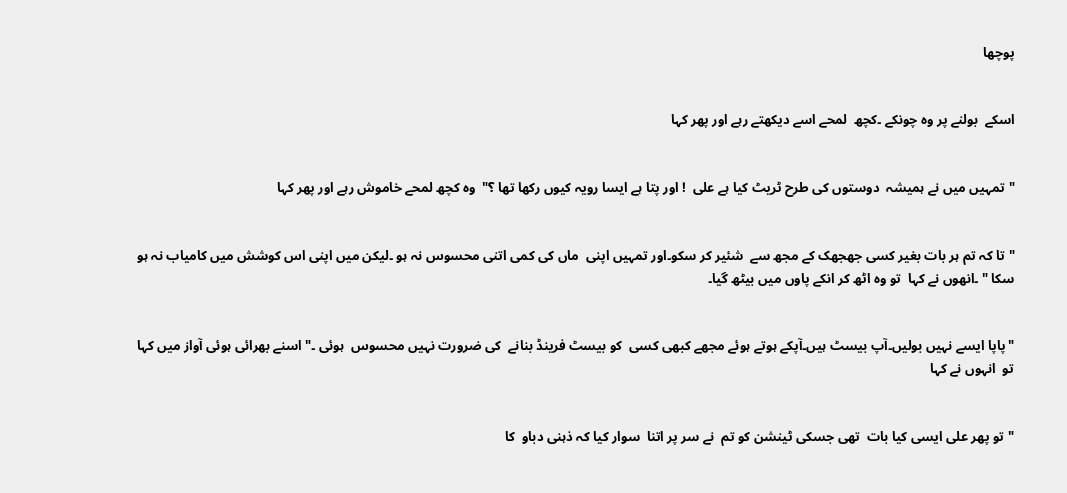پوچھا


اسکے  بولنے پر وہ چونکے ۔کچھ  لمحے اسے دیکھتے رہے اور پھر کہا


"تمہیں میں نے ہمیشہ  دوستوں کی طرح ٹریٹ کیا ہے علی  ! اور پتا ہے ایسا رویہ کیوں رکھا تھا ؟"  وہ کچھ لمحے خاموش رہے اور پھر کہا


"تا کہ تم ہر بات بغیر کسی جھجھک کے مجھ سے  شئیر کر سکو۔اور تمہیں اپنی  ماں کی کمی اتنی محسوس نہ ہو ۔لیکن میں اپنی اس کوشش میں کامیاب نہ ہو سکا " ۔انھوں نے کہا  تو وہ اٹھ کر انکے پاوں میں بیٹھ گیا۔


"پاپا ایسے نہیں بولیں۔آپ بیسٹ ہیں۔آپکے ہوتے ہوئے مجھے کبھی کسی  کو بیسٹ فرینڈ بنانے  کی ضرورت نہیں محسوس  ہوئی ۔" اسنے بھرائی ہوئی آواز میں کہا  تو  انہوں نے کہا


"تو پھر علی ایسی کیا بات  تھی جسکی ٹینشن کو تم  نے سر پر اتنا  سوار کیا کہ ذہنی دباو  کا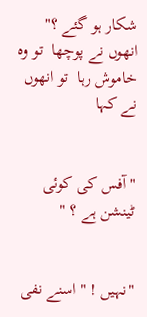شکار ہو گئے ؟"  انھوں نے پوچھا  تو وہ خاموش رہا  تو انھوں نے کہا


"آفس کی کوئی ٹینشن ہے ؟ "


"نہیں ! " اسنے نفی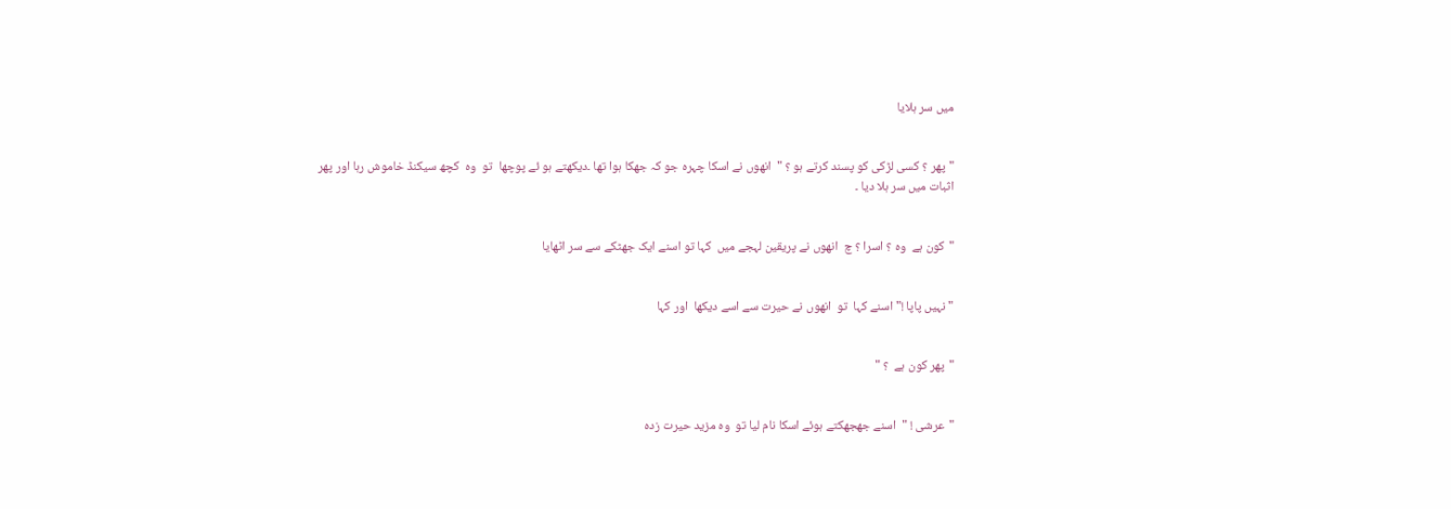میں سر ہلایا


"پھر ؟ کسی لڑکی کو پسند کرتے ہو ؟ "  انھوں نے اسکا چہرہ جو کہ جھکا ہوا تھا ۔دیکھتے ہو ئے پوچھا  تو  وہ  کچھ سیکنڈ خاموش رہا اور پھر اثبات میں سر ہلا دیا ۔


"کون ہے  وہ ؟ اسرا ؟ چ  انھوں نے پریقین لہجے میں  کہا تو اسنے ایک جھٹکے سے سر اٹھایا


"نہیں پاپا !" اسنے کہا  تو  انھوں نے حیرت سے اسے دیکھا  اور کہا


"پھر کون ہے  ؟ "


"عرشی ! "  اسنے جھجھکتے ہوئے اسکا نام لیا تو  وہ مزید حیرت زدہ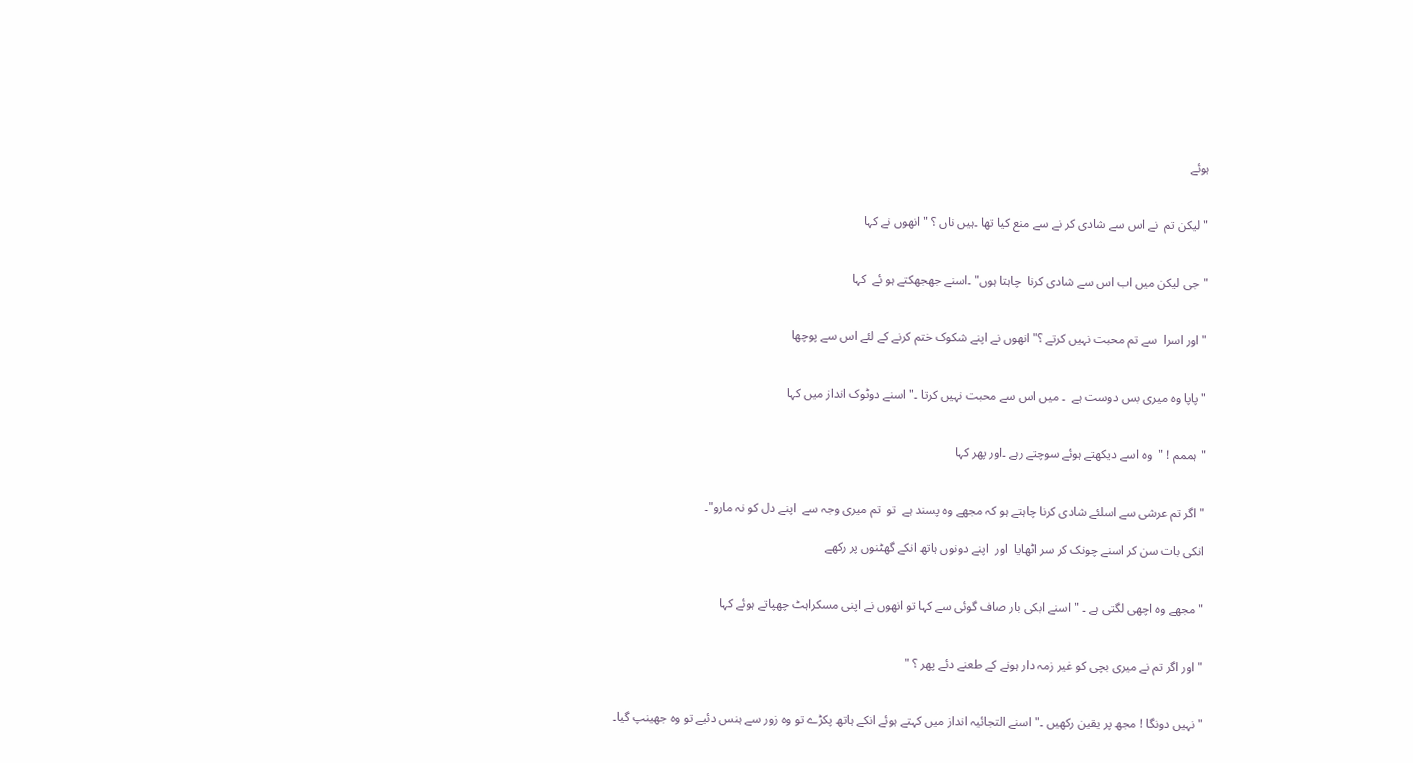ہوئے


"لیکن تم  نے اس سے شادی کر نے سے منع کیا تھا ۔ہیں ناں ؟ " انھوں نے کہا


"جی لیکن میں اب اس سے شادی کرنا  چاہتا ہوں" ۔اسنے جھجھکتے ہو ئے  کہا


"اور اسرا  سے تم محبت نہیں کرتے ؟" انھوں نے اپنے شکوک ختم کرنے کے لئے اس سے پوچھا


"پاپا وہ میری بس دوست ہے  ۔ میں اس سے محبت نہیں کرتا ۔" اسنے دوٹوک انداز میں کہا


"ہممم ! "  وہ اسے دیکھتے ہوئے سوچتے رہے ۔اور پھر کہا


"اگر تم عرشی سے اسلئے شادی کرنا چاہتے ہو کہ مجھے وہ پسند ہے  تو  تم میری وجہ سے  اپنے دل کو نہ مارو"۔

انکی بات سن کر اسنے چونک کر سر اٹھایا  اور  اپنے دونوں ہاتھ انکے گھٹنوں پر رکھے


"مجھے وہ اچھی لگتی ہے ۔ " اسنے ابکی بار صاف گوئی سے کہا تو انھوں نے اپنی مسکراہٹ چھپاتے ہوئے کہا


"اور اگر تم نے میری بچی کو غیر زمہ دار ہونے کے طعنے دئے پھر ؟ "


"نہیں دونگا ! مجھ پر یقین رکھیں ۔" اسنے التجائیہ انداز میں کہتے ہوئے انکے ہاتھ پکڑے تو وہ زور سے ہنس دئیے تو وہ جھینپ گیا۔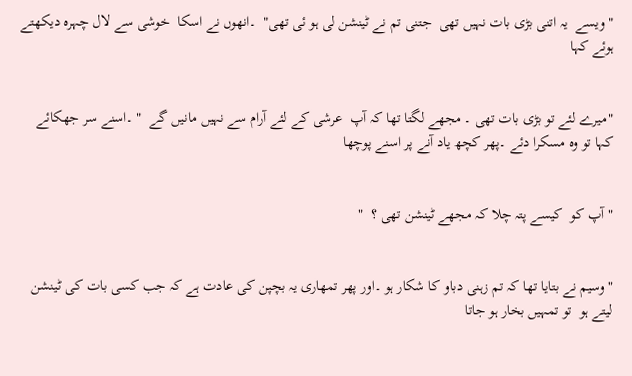"ویسے  یہ اتنی بڑی بات نہیں تھی  جتنی تم نے ٹینشن لی ہو ئی تھی"  ۔انھوں نے اسکا  خوشی سے لال چہرہ دیکھتے ہوئے کہا


"میرے لئے تو بڑی بات تھی ۔ مجھے لگتا تھا کہ آپ  عرشی کے لئے آرام سے نہیں مانیں گے  " ۔اسنے سر جھکائے کہا تو وہ مسکرا دئے ۔پھر کچھ یاد آنے پر اسنے پوچھا


"آپ کو  کیسے پتہ چلا کہ مجھے ٹینشن تھی ؟  "


"وسیم نے بتایا تھا کہ تم زہنی دباو کا شکار ہو ۔اور پھر تمھاری یہ بچپن کی عادت ہے کہ جب کسی بات کی ٹینشن لیتے ہو  تو تمہیں بخار ہو جاتا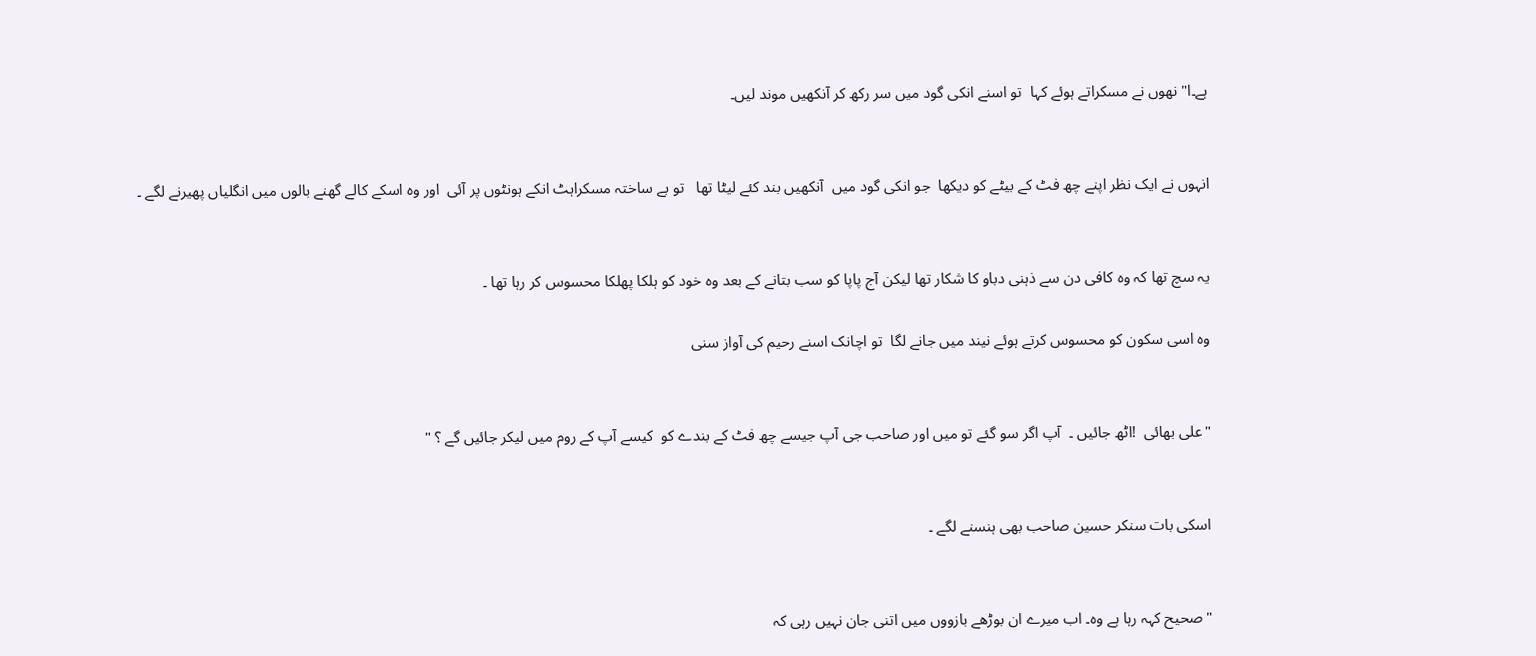ہے۔ا" نھوں نے مسکراتے ہوئے کہا  تو اسنے انکی گود میں سر رکھ کر آنکھیں موند لیں۔


انہوں نے ایک نظر اپنے چھ فٹ کے بیٹے کو دیکھا  جو انکی گود میں  آنکھیں بند کئے لیٹا تھا   تو بے ساختہ مسکراہٹ انکے ہونٹوں پر آئی  اور وہ اسکے کالے گھنے بالوں میں انگلیاں پھیرنے لگے ۔


یہ سچ تھا کہ وہ کافی دن سے ذہنی دباو کا شکار تھا لیکن آج پاپا کو سب بتانے کے بعد وہ خود کو ہلکا پھلکا محسوس کر رہا تھا ۔

وہ اسی سکون کو محسوس کرتے ہوئے نیند میں جانے لگا  تو اچانک اسنے رحیم کی آواز سنی


"علی بھائی  !اٹھ جائیں ۔  آپ اگر سو گئے تو میں اور صاحب جی آپ جیسے چھ فٹ کے بندے کو  کیسے آپ کے روم میں لیکر جائیں گے ؟ "


اسکی بات سنکر حسین صاحب بھی ہنسنے لگے ۔


"صحیح کہہ رہا ہے وہ۔ اب میرے ان بوڑھے بازووں میں اتنی جان نہیں رہی کہ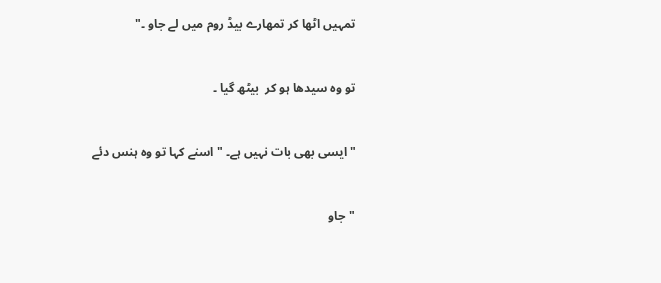تمہیں اٹھا کر تمھارے بیڈ روم میں لے جاو ۔"


تو وہ سیدھا ہو کر  بیٹھ گیا ۔


"ایسی بھی بات نہیں ہے۔ " اسنے کہا تو وہ ہنس دئے


"جاو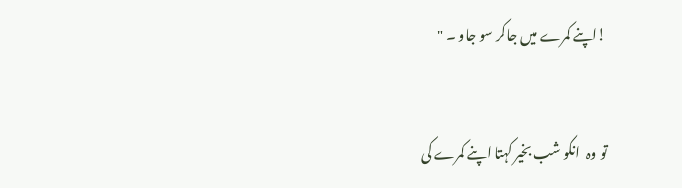!اپنے کمرے میں جاکر سو جاو ۔ "


تو وہ  انکو شب بخیر کہتا اپنے کمرے کی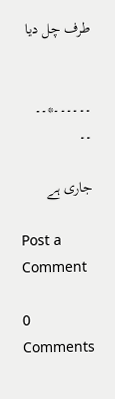طرف چل دیا


۔۔۔۔۔۔*۔۔ ۔۔

جاری ہے

Post a Comment

0 Comments